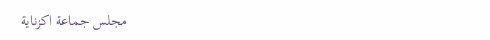مجلس جماعة اكزناية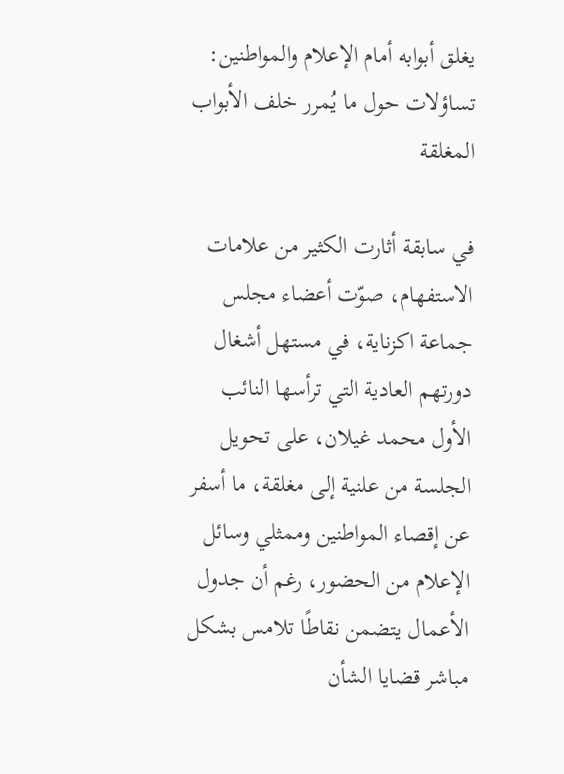يغلق أبوابه أمام الإعلام والمواطنين: تساؤلات حول ما يُمرر خلف الأبواب المغلقة

في سابقة أثارت الكثير من علامات الاستفهام، صوّت أعضاء مجلس جماعة اكزناية، في مستهل أشغال دورتهم العادية التي ترأسها النائب الأول محمد غيلان، على تحويل الجلسة من علنية إلى مغلقة، ما أسفر عن إقصاء المواطنين وممثلي وسائل الإعلام من الحضور، رغم أن جدول الأعمال يتضمن نقاطًا تلامس بشكل مباشر قضايا الشأن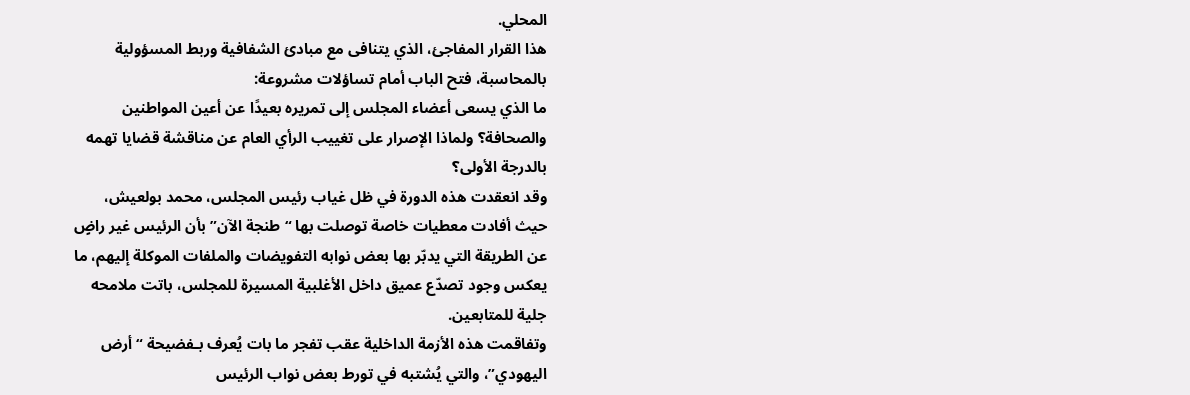المحلي.
هذا القرار المفاجئ، الذي يتنافى مع مبادئ الشفافية وربط المسؤولية بالمحاسبة، فتح الباب أمام تساؤلات مشروعة:
ما الذي يسعى أعضاء المجلس إلى تمريره بعيدًا عن أعين المواطنين والصحافة؟ ولماذا الإصرار على تغييب الرأي العام عن مناقشة قضايا تهمه بالدرجة الأولى؟
وقد انعقدت هذه الدورة في ظل غياب رئيس المجلس، محمد بولعيش، حيث أفادت معطيات خاصة توصلت بها “طنجة الآن” بأن الرئيس غير راضٍ عن الطريقة التي يدبّر بها بعض نوابه التفويضات والملفات الموكلة إليهم، ما يعكس وجود تصدّع عميق داخل الأغلبية المسيرة للمجلس، باتت ملامحه جلية للمتابعين.
وتفاقمت هذه الأزمة الداخلية عقب تفجر ما بات يُعرف بـفضيحة “أرض اليهودي”، والتي يُشتبه في تورط بعض نواب الرئيس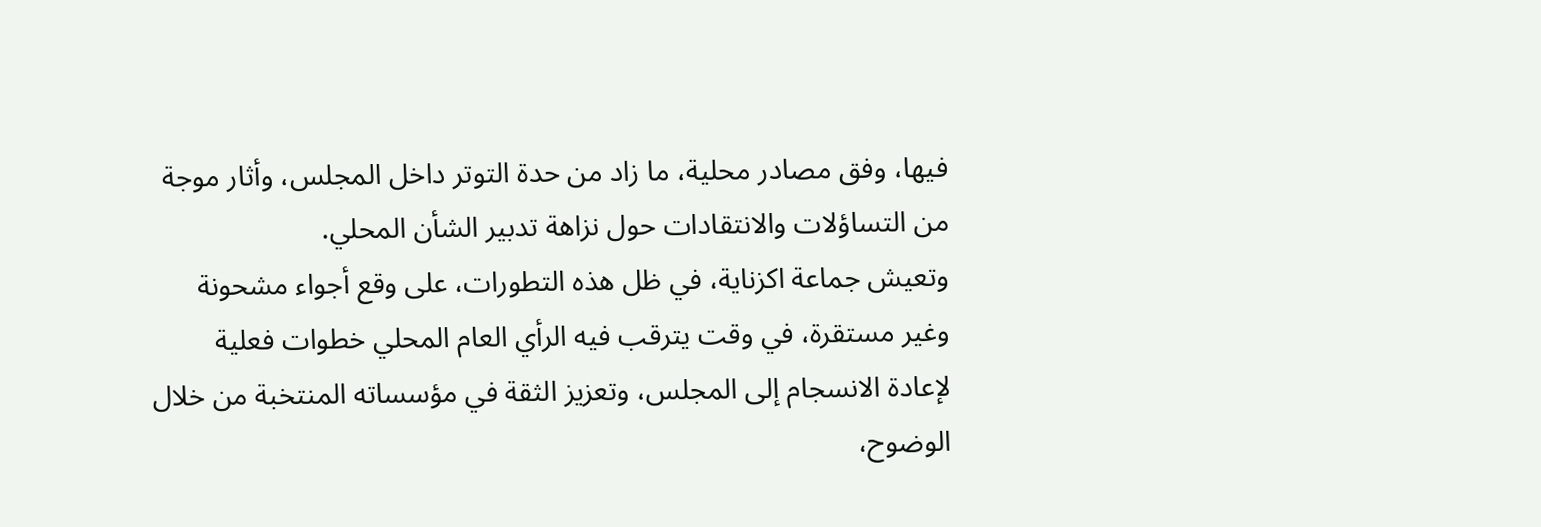فيها، وفق مصادر محلية، ما زاد من حدة التوتر داخل المجلس، وأثار موجة من التساؤلات والانتقادات حول نزاهة تدبير الشأن المحلي.
وتعيش جماعة اكزناية، في ظل هذه التطورات، على وقع أجواء مشحونة وغير مستقرة، في وقت يترقب فيه الرأي العام المحلي خطوات فعلية لإعادة الانسجام إلى المجلس، وتعزيز الثقة في مؤسساته المنتخبة من خلال الوضوح،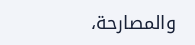والمصارحة،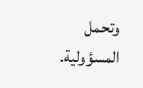وتحمل المسؤولية.